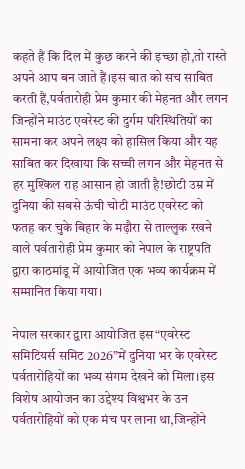कहते हैं कि दिल में कुछ करने की इच्छा हो,तो रास्ते अपने आप बन जाते हैं।इस बात को सच साबित करती हैं,पर्वतारोही प्रेम कुमार की मेहनत और लगन जिन्होंने माउंट एवरेस्ट की दुर्गम परिस्थितियों का सामना कर अपने लक्ष्य को हासिल किया और यह साबित कर दिखाया कि सच्ची लगन और मेहनत से हर मुश्किल राह आसान हो जाती है!छोटी उम्र में दुनिया की सबसे ऊंची चोटी माउंट एवरेस्ट को फतह कर चुके बिहार के मढ़ौरा से ताल्लुक रखने वाले पर्वतारोही प्रेम कुमार को नेपाल के राष्ट्रपति द्वारा काठमांडू में आयोजित एक भव्य कार्यक्रम में सम्मानित किया गया।

नेपाल सरकार द्वारा आयोजित इस“एवरेस्ट समिटियर्स समिट 2026”में दुनिया भर के एवरेस्ट पर्वतारोहियों का भव्य संगम देखने को मिला।इस विशेष आयोजन का उद्देश्य विश्वभर के उन पर्वतारोहियों को एक मंच पर लाना था,जिन्होंने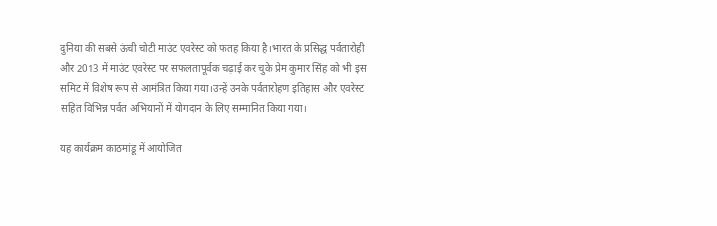दुनिया की सबसे ऊंची चोटी माउंट एवरेस्ट को फतह किया है।भारत के प्रसिद्ध पर्वतारोही और 2013 में माउंट एवरेस्ट पर सफलतापूर्वक चढ़ाई कर चुके प्रेम कुमार सिंह को भी इस समिट में विशेष रूप से आमंत्रित किया गया।उन्हें उनके पर्वतारोहण इतिहास और एवरेस्ट सहित विभिन्न पर्वत अभियानों में योगदान के लिए सम्मानित किया गया।

यह कार्यक्रम काठमांडू में आयोजित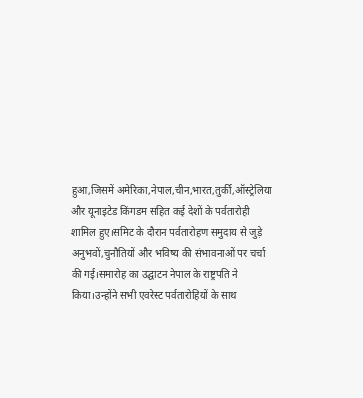हुआ,जिसमें अमेरिका,नेपाल,चीन,भारत,तुर्की,ऑस्ट्रेलिया और यूनाइटेड किंगडम सहित कई देशों के पर्वतारोही शामिल हुए।समिट के दौरान पर्वतारोहण समुदाय से जुड़े अनुभवों,चुनौतियों और भविष्य की संभावनाओं पर चर्चा की गई।समारोह का उद्घाटन नेपाल के राष्ट्रपति ने किया।उन्होंने सभी एवरेस्ट पर्वतारोहियों के साथ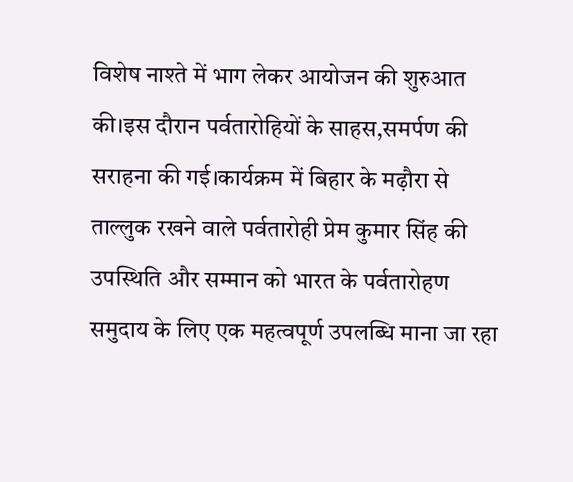विशेष नाश्ते में भाग लेकर आयोजन की शुरुआत की।इस दौरान पर्वतारोहियों के साहस,समर्पण की सराहना की गई।कार्यक्रम में बिहार के मढ़ौरा से ताल्लुक रखने वाले पर्वतारोही प्रेम कुमार सिंह की उपस्थिति और सम्मान को भारत के पर्वतारोहण समुदाय के लिए एक महत्वपूर्ण उपलब्धि माना जा रहा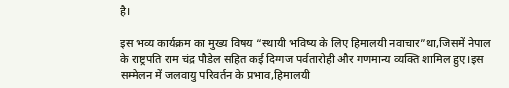है।

इस भव्य कार्यक्रम का मुख्य विषय “स्थायी भविष्य के लिए हिमालयी नवाचार”था,जिसमें नेपाल के राष्ट्रपति राम चंद्र पौडेल सहित कई दिग्गज पर्वतारोही और गणमान्य व्यक्ति शामिल हुए।इस सम्मेलन में जलवायु परिवर्तन के प्रभाव,हिमालयी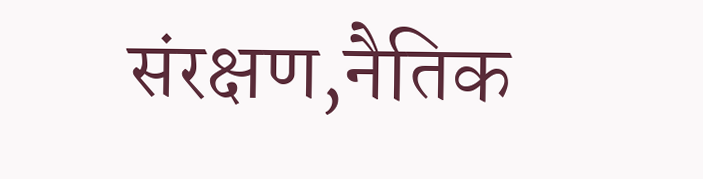संरक्षण,नैतिक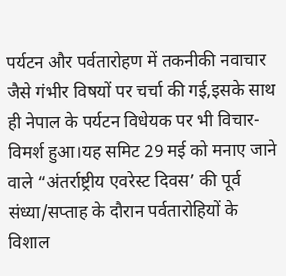पर्यटन और पर्वतारोहण में तकनीकी नवाचार जैसे गंभीर विषयों पर चर्चा की गई,इसके साथ ही नेपाल के पर्यटन विधेयक पर भी विचार-विमर्श हुआ।यह समिट 29 मई को मनाए जाने वाले “अंतर्राष्ट्रीय एवरेस्ट दिवस’ की पूर्व संध्या/सप्ताह के दौरान पर्वतारोहियों के विशाल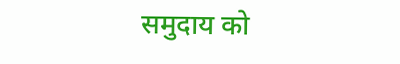समुदाय को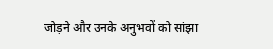जोड़ने और उनके अनुभवों को सांझा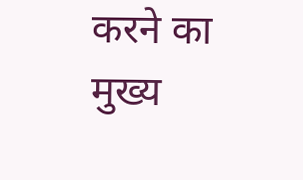करने का मुख्य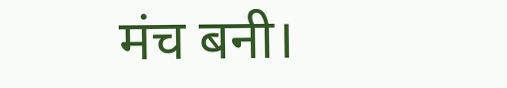मंच बनी।